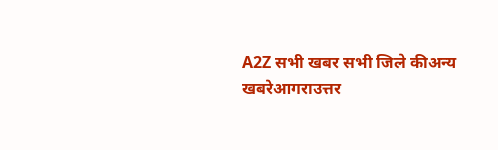A2Z सभी खबर सभी जिले कीअन्य खबरेआगराउत्तर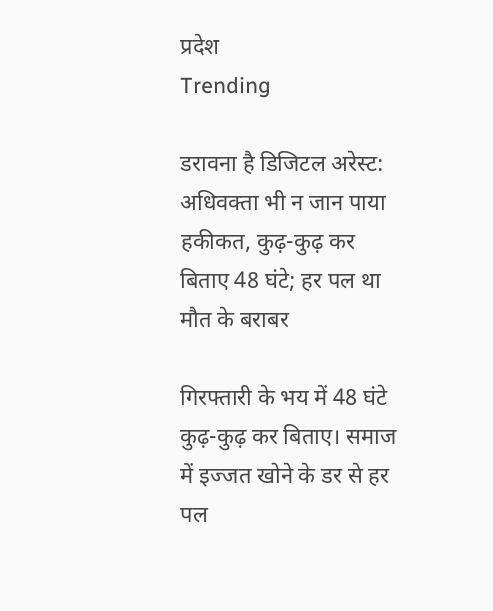प्रदेश
Trending

डरावना है डिजिटल अरेस्ट: अधिवक्ता भी न जान पाया हकीकत, कुढ़-कुढ़ कर बिताए 48 घंटे; हर पल था मौत के बराबर

गिरफ्तारी के भय में 48 घंटे कुढ़-कुढ़ कर बिताए। समाज में इज्जत खोने के डर से हर पल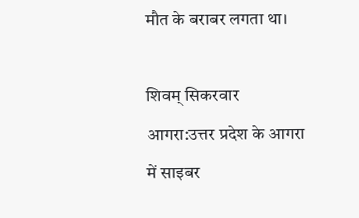मौत के बराबर लगता था।

शिवम् सिकरवार आगरा:उत्तर प्रदेश के आगरा में साइबर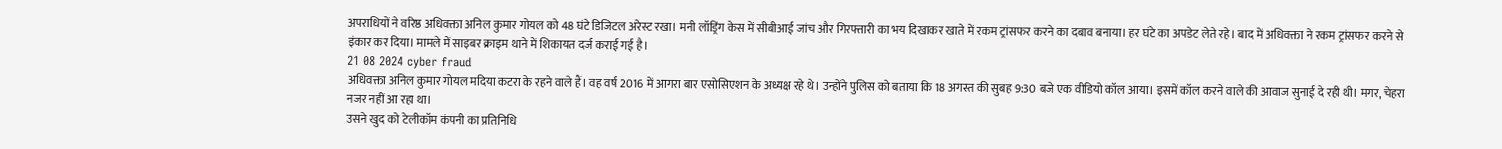अपराधियों ने वरिष्ठ अधिवक्ता अनिल कुमार गोयल को 48 घंटे डिजिटल अरेस्ट रखा। मनी लॉड्रिंग केस में सीबीआई जांच और गिरफ्तारी का भय दिखाकर खाते में रकम ट्रांसफर करने का दबाव बनाया। हर घंटे का अपडेट लेते रहे। बाद में अधिवक्ता ने रकम ट्रांसफर करने से इंकार कर दिया। मामले में साइबर क्राइम थाने में शिकायत दर्ज कराई गई है।
21 08 2024 cyber fraud
अधिवक्ता अनिल कुमार गोयल मदिया कटरा के रहने वाले हैं। वह वर्ष 2016 में आगरा बार एसोसिएशन के अध्यक्ष रहे थे। उन्होंने पुलिस को बताया कि 18 अगस्त की सुबह 9:30 बजे एक वीडियो कॉल आया। इसमें कॉल करने वाले की आवाज सुनाई दे रही थी। मगर, चेहरा नजर नहीं आ रहा था।
उसने खुद को टेलीकॉम कंपनी का प्रतिनिधि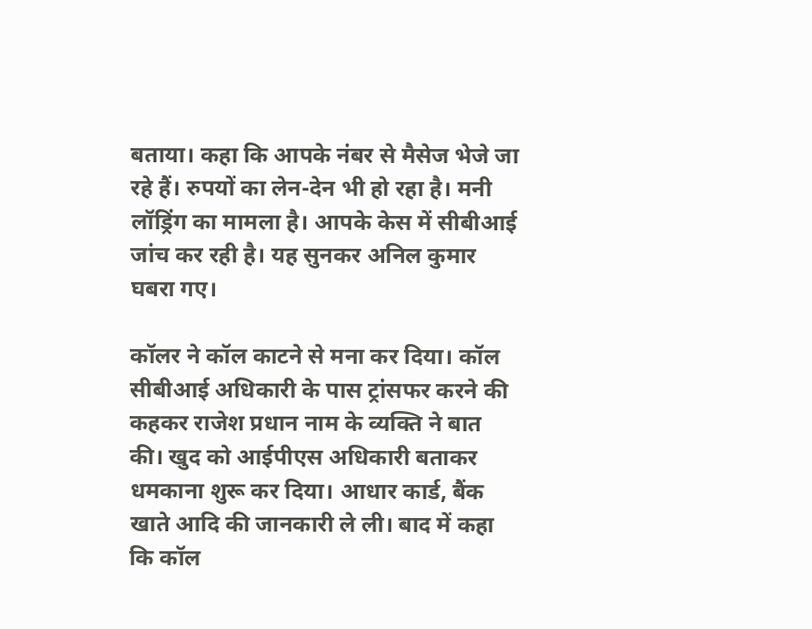बताया। कहा कि आपके नंबर से मैसेज भेजे जा रहे हैं। रुपयों का लेन-देन भी हो रहा है। मनी लॉड्रिंग का मामला है। आपके केस में सीबीआई जांच कर रही है। यह सुनकर अनिल कुमार घबरा गए।

कॉलर ने कॉल काटने से मना कर दिया। कॉल सीबीआई अधिकारी के पास ट्रांसफर करने की कहकर राजेश प्रधान नाम के व्यक्ति ने बात की। खुद को आईपीएस अधिकारी बताकर धमकाना शुरू कर दिया। आधार कार्ड, बैंक खाते आदि की जानकारी ले ली। बाद में कहा कि कॉल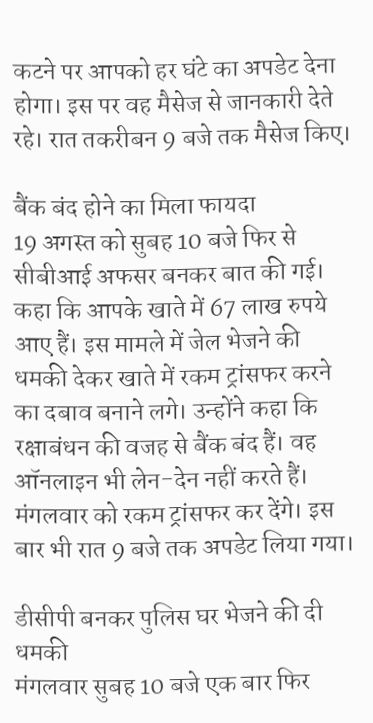कटने पर आपको हर घंटे का अपडेट देना होगा। इस पर वह मैसेज से जानकारी देते रहे। रात तकरीबन 9 बजे तक मैसेज किए।

बैंक बंद होने का मिला फायदा
19 अगस्त को सुबह 10 बजे फिर से सीबीआई अफसर बनकर बात की गई। कहा कि आपके खाते में 67 लाख रुपये आए हैं। इस मामले में जेल भेजने की धमकी देकर खाते में रकम ट्रांसफर करने का दबाव बनाने लगे। उन्होंने कहा कि रक्षाबंधन की वजह से बैंक बंद हैं। वह ऑनलाइन भी लेन-देन नहीं करते हैं। मंगलवार को रकम ट्रांसफर कर देंगे। इस बार भी रात 9 बजे तक अपडेट लिया गया।

डीसीपी बनकर पुलिस घर भेजने की दी धमकी
मंगलवार सुबह 10 बजे एक बार फिर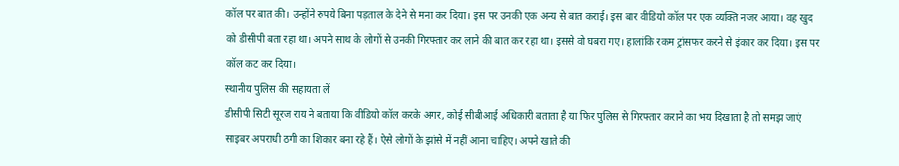कॉल पर बात की। उन्होंने रुपये बिना पड़ताल के देने से मना कर दिया। इस पर उनकी एक अन्य से बात कराई। इस बार वीडियो कॉल पर एक व्यक्ति नजर आया। वह खुद को डीसीपी बता रहा था। अपने साथ के लोगों से उनकी गिरफ्तार कर लाने की बात कर रहा था। इससे वो घबरा गए। हालांकि रकम ट्रांसफर करने से इंकार कर दिया। इस पर कॉल कट कर दिया।
स्थानीय पुलिस की सहायता लें
डीसीपी सिटी सूरज राय ने बताया कि वीडियो कॉल करके अगर, कोई सीबीआई अधिकारी बताता है या फिर पुलिस से गिरफ्तार कराने का भय दिखाता है तो समझ जाएं साइबर अपराधी ठगी का शिकार बना रहे हैं। ऐसे लोगों के झांसे में नहीं आना चाहिए। अपने खाते की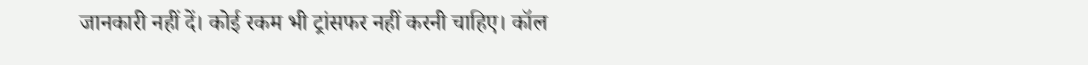जानकारी नहीं दें। कोई रकम भी ट्रांसफर नहीं करनी चाहिए। कॉल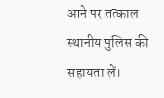आने पर तत्काल स्थानीय पुलिस की सहायता लें।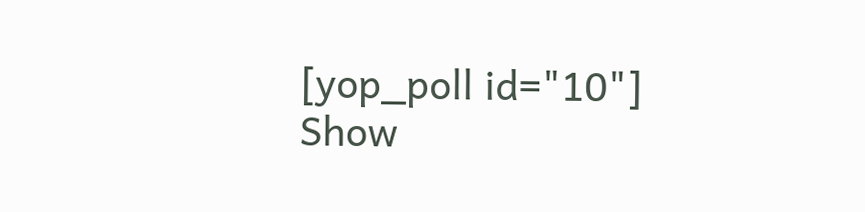[yop_poll id="10"]
Show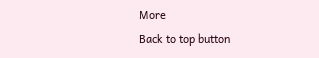More
Back to top button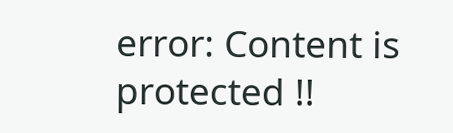error: Content is protected !!